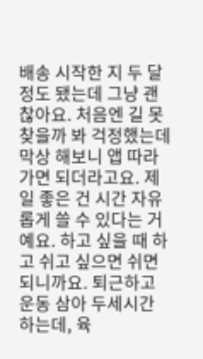배송 시작한 지 두 달 정도 됐는데 그냥 괜찮아요. 처음엔 길 못 찾을까 봐 걱정했는데 막상 해보니 앱 따라가면 되더라고요. 제일 좋은 건 시간 자유롭게 쓸 수 있다는 거예요. 하고 싶을 때 하고 쉬고 싶으면 쉬면 되니까요. 퇴근하고 운동 삼아 두세시간 하는데, 육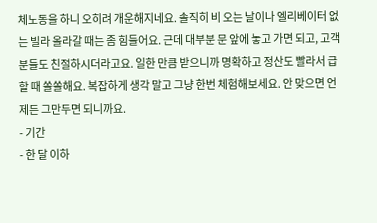체노동을 하니 오히려 개운해지네요. 솔직히 비 오는 날이나 엘리베이터 없는 빌라 올라갈 때는 좀 힘들어요. 근데 대부분 문 앞에 놓고 가면 되고, 고객분들도 친절하시더라고요. 일한 만큼 받으니까 명확하고 정산도 빨라서 급할 때 쏠쏠해요. 복잡하게 생각 말고 그냥 한번 체험해보세요. 안 맞으면 언제든 그만두면 되니까요.
- 기간
- 한 달 이하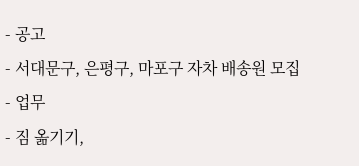- 공고
- 서대문구, 은평구, 마포구 자차 배송원 모집
- 업무
- 짐 옮기기,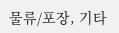물류/포장, 기타